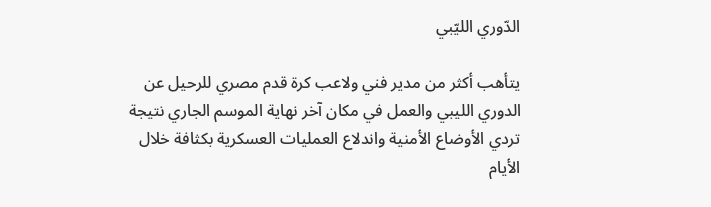الدّوري الليّبي

يتأهب أكثر من مدير فني ولاعب كرة قدم مصري للرحيل عن الدوري الليبي والعمل في مكان آخر نهاية الموسم الجاري نتيجة تردي الأوضاع الأمنية واندلاع العمليات العسكرية بكثافة خلال الأيام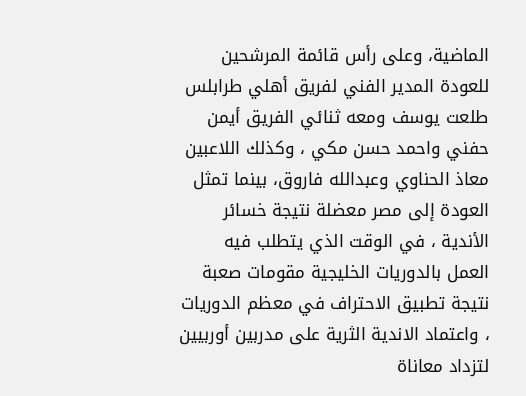الماضية، وعلى رأس قائمة المرشحين للعودة المدير الفني لفريق أهلي طرابلس طلعت يوسف ومعه ثنائي الفريق أيمن حفني واحمد حسن مكي ، وكذلك اللاعبين معاذ الحناوي وعبدالله فاروق، بينما تمثل العودة إلى مصر معضلة نتيجة خسائر الأندية ، في الوقت الذي يتطلب فيه العمل بالدوريات الخليجية مقومات صعبة نتيجة تطبيق الاحتراف في معظم الدوريات ، واعتماد الاندية الثرية على مدربين أوربيين لتزداد معاناة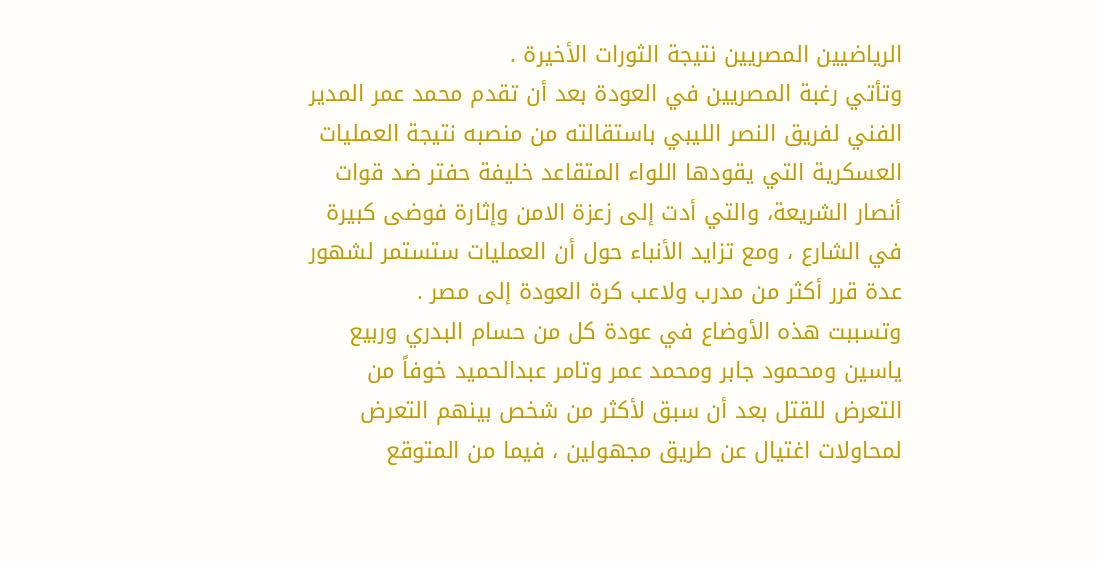الرياضيين المصريين نتيجة الثورات الأخيرة .
وتأتي رغبة المصريين في العودة بعد أن تقدم محمد عمر المدير الفني لفريق النصر الليبي باستقالته من منصبه نتيجة العمليات العسكرية التي يقودها اللواء المتقاعد خليفة حفتر ضد قوات أنصار الشريعة، والتي أدت إلى زعزة الامن وإثارة فوضى كبيرة في الشارع ، ومع تزايد الأنباء حول أن العمليات ستستمر لشهور عدة قرر أكثر من مدرب ولاعب كرة العودة إلى مصر .
وتسببت هذه الأوضاع في عودة كل من حسام البدري وربيع ياسين ومحمود جابر ومحمد عمر وتامر عبدالحميد خوفاً من التعرض للقتل بعد أن سبق لأكثر من شخص بينهم التعرض لمحاولات اغتيال عن طريق مجهولين ، فيما من المتوقع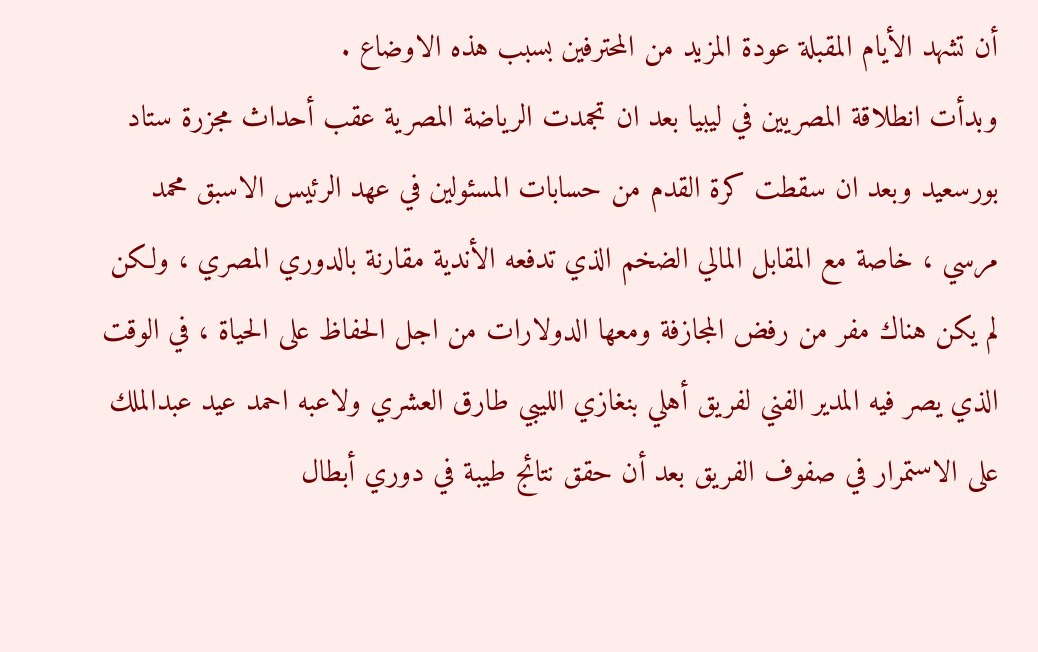أن تشهد الأيام المقبلة عودة المزيد من المحترفين بسبب هذه الاوضاع .
وبدأت انطلاقة المصريين في ليبيا بعد ان تجمدت الرياضة المصرية عقب أحداث مجزرة ستاد بورسعيد وبعد ان سقطت كرة القدم من حسابات المسئولين في عهد الرئيس الاسبق محمد مرسي ، خاصة مع المقابل المالي الضخم الذي تدفعه الأندية مقارنة بالدوري المصري ، ولكن لم يكن هناك مفر من رفض المجازفة ومعها الدولارات من اجل الحفاظ على الحياة ، في الوقت الذي يصر فيه المدير الفني لفريق أهلي بنغازي الليبي طارق العشري ولاعبه احمد عيد عبدالملك على الاستمرار في صفوف الفريق بعد أن حقق نتائج طيبة في دوري أبطال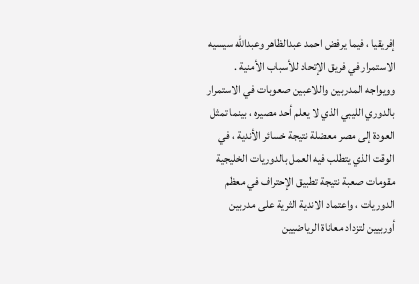إفريقيا ، فيما يرفض احمد عبدالظاهر وعبدالله سيسيه الاستمرار في فريق الإتحاد للأسباب الأمنية .
وويواجه المدربين واللاعبين صعوبات في الاستمرار بالدوري الليبي الذي لا يعلم أحد مصيره ، بينما تمثل العودة إلى مصر معضلة نتيجة خسائر الأندية ، في الوقت الذي يتطلب فيه العمل بالدوريات الخليجية مقومات صعبة نتيجة تطبيق الإحتراف في معظم الدوريات ، واعتماد الاندية الثرية على مدربين أوربيين لتزداد معاناة الرياضيين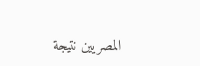المصريين نتيجة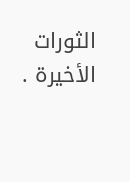الثورات الأخيرة .